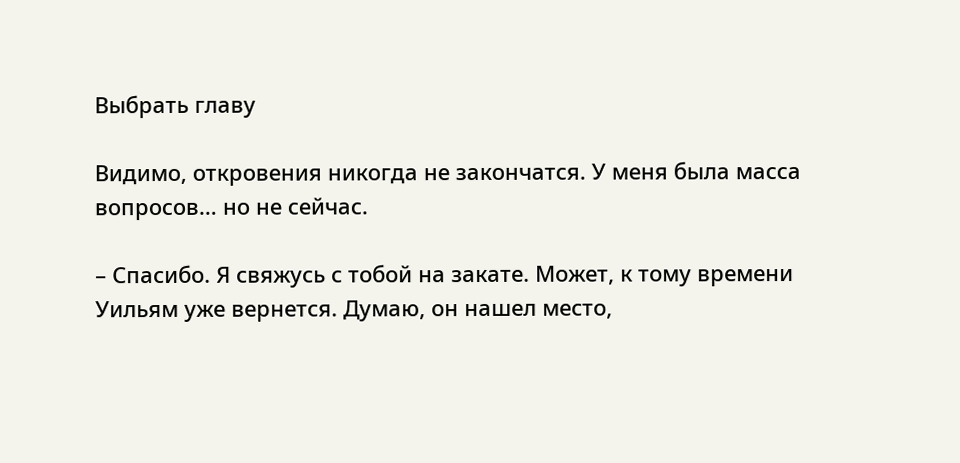Выбрать главу

Видимо, откровения никогда не закончатся. У меня была масса вопросов… но не сейчас.

– Спасибо. Я свяжусь с тобой на закате. Может, к тому времени Уильям уже вернется. Думаю, он нашел место,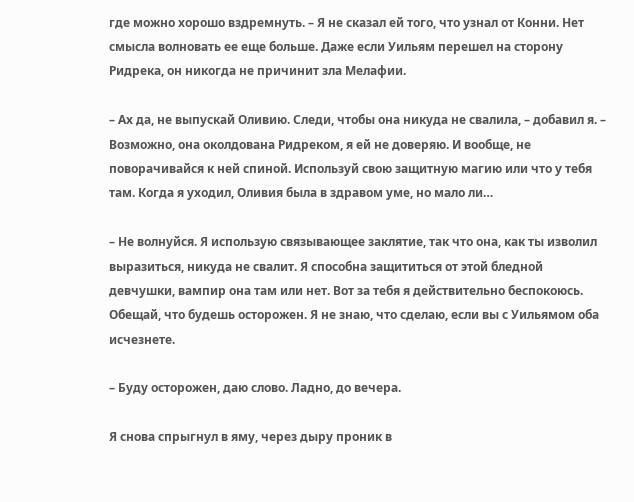где можно хорошо вздремнуть. – Я не сказал ей того, что узнал от Конни. Нет смысла волновать ее еще больше. Даже если Уильям перешел на сторону Ридрека, он никогда не причинит зла Мелафии.

– Ах да, не выпускай Оливию. Следи, чтобы она никуда не свалила, – добавил я. – Возможно, она околдована Ридреком, я ей не доверяю. И вообще, не поворачивайся к ней спиной. Используй свою защитную магию или что у тебя там. Когда я уходил, Оливия была в здравом уме, но мало ли…

– Не волнуйся. Я использую связывающее заклятие, так что она, как ты изволил выразиться, никуда не свалит. Я способна защититься от этой бледной девчушки, вампир она там или нет. Вот за тебя я действительно беспокоюсь. Обещай, что будешь осторожен. Я не знаю, что сделаю, если вы с Уильямом оба исчезнете.

– Буду осторожен, даю слово. Ладно, до вечера.

Я снова спрыгнул в яму, через дыру проник в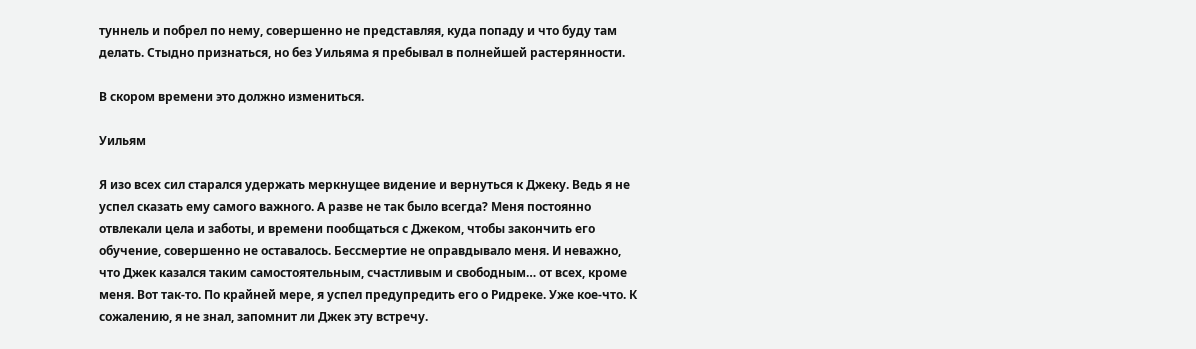туннель и побрел по нему, совершенно не представляя, куда попаду и что буду там делать. Стыдно признаться, но без Уильяма я пребывал в полнейшей растерянности.

В скором времени это должно измениться.

Уильям

Я изо всех сил старался удержать меркнущее видение и вернуться к Джеку. Ведь я не успел сказать ему самого важного. А разве не так было всегда? Меня постоянно отвлекали цела и заботы, и времени пообщаться с Джеком, чтобы закончить его обучение, совершенно не оставалось. Бессмертие не оправдывало меня. И неважно, что Джек казался таким самостоятельным, счастливым и свободным… от всех, кроме меня. Вот так-то. По крайней мере, я успел предупредить его о Ридреке. Уже кое-что. К сожалению, я не знал, запомнит ли Джек эту встречу.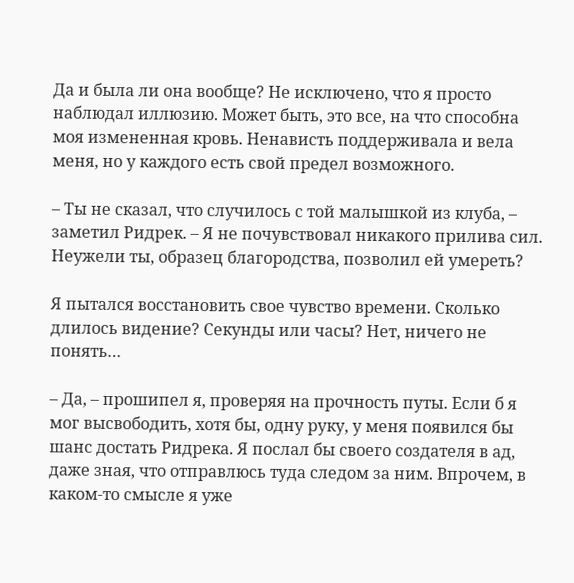Да и была ли она вообще? Не исключено, что я просто наблюдал иллюзию. Может быть, это все, на что способна моя измененная кровь. Ненависть поддерживала и вела меня, но у каждого есть свой предел возможного.

– Ты не сказал, что случилось с той малышкой из клуба, – заметил Ридрек. – Я не почувствовал никакого прилива сил. Неужели ты, образец благородства, позволил ей умереть?

Я пытался восстановить свое чувство времени. Сколько длилось видение? Секунды или часы? Нет, ничего не понять…

– Да, – прошипел я, проверяя на прочность путы. Если б я мог высвободить, хотя бы, одну руку, у меня появился бы шанс достать Ридрека. Я послал бы своего создателя в ад, даже зная, что отправлюсь туда следом за ним. Впрочем, в каком-то смысле я уже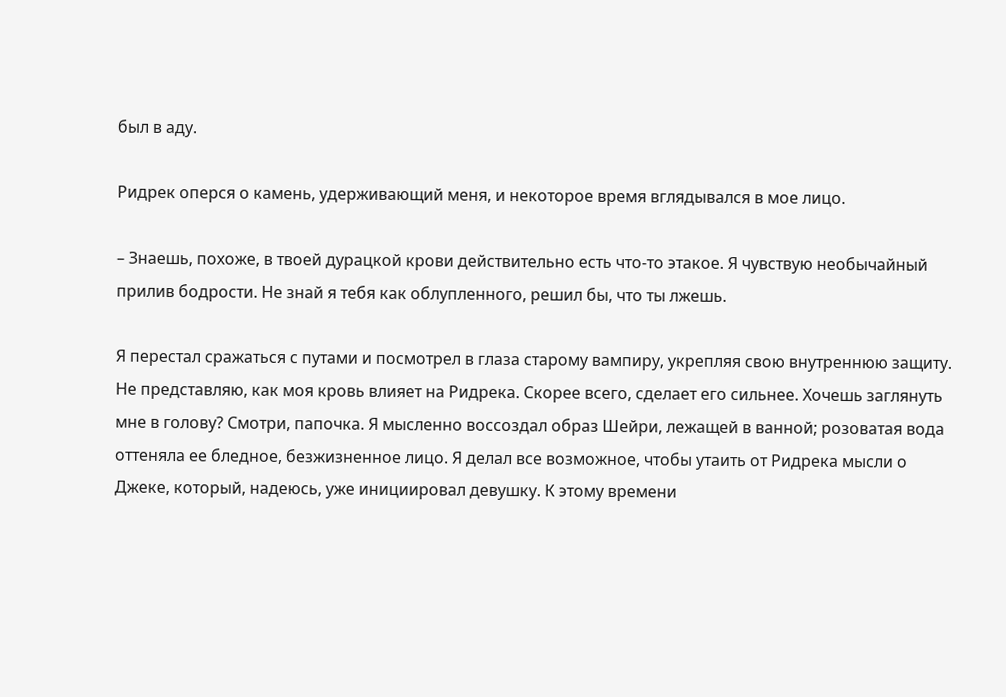был в аду.

Ридрек оперся о камень, удерживающий меня, и некоторое время вглядывался в мое лицо.

– Знаешь, похоже, в твоей дурацкой крови действительно есть что-то этакое. Я чувствую необычайный прилив бодрости. Не знай я тебя как облупленного, решил бы, что ты лжешь.

Я перестал сражаться с путами и посмотрел в глаза старому вампиру, укрепляя свою внутреннюю защиту. Не представляю, как моя кровь влияет на Ридрека. Скорее всего, сделает его сильнее. Хочешь заглянуть мне в голову? Смотри, папочка. Я мысленно воссоздал образ Шейри, лежащей в ванной; розоватая вода оттеняла ее бледное, безжизненное лицо. Я делал все возможное, чтобы утаить от Ридрека мысли о Джеке, который, надеюсь, уже инициировал девушку. К этому времени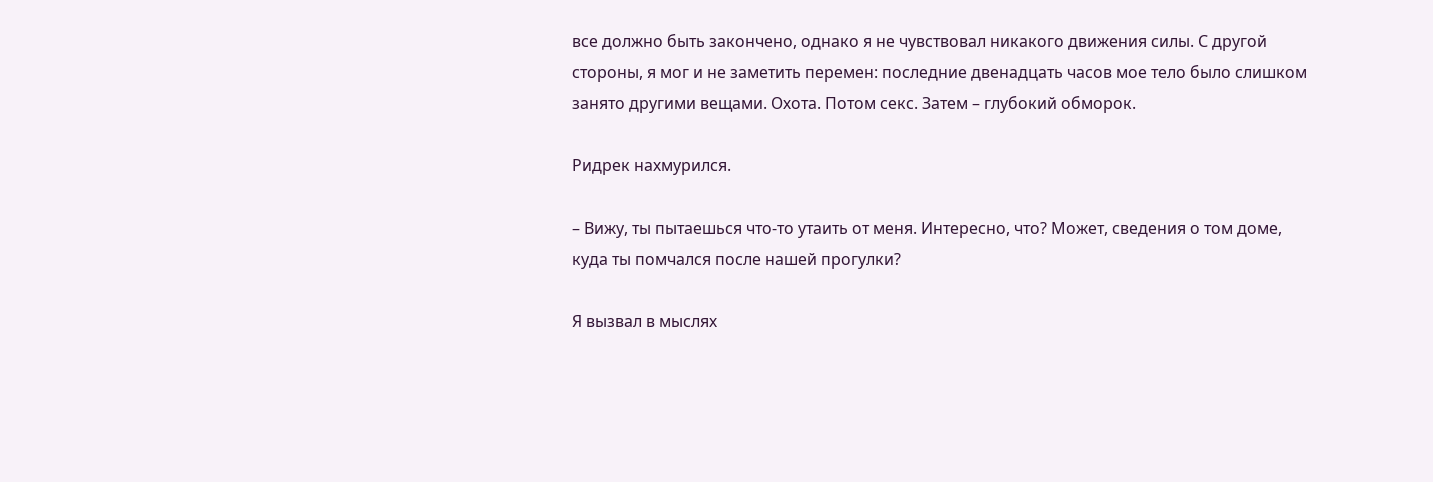все должно быть закончено, однако я не чувствовал никакого движения силы. С другой стороны, я мог и не заметить перемен: последние двенадцать часов мое тело было слишком занято другими вещами. Охота. Потом секс. Затем – глубокий обморок.

Ридрек нахмурился.

– Вижу, ты пытаешься что-то утаить от меня. Интересно, что? Может, сведения о том доме, куда ты помчался после нашей прогулки?

Я вызвал в мыслях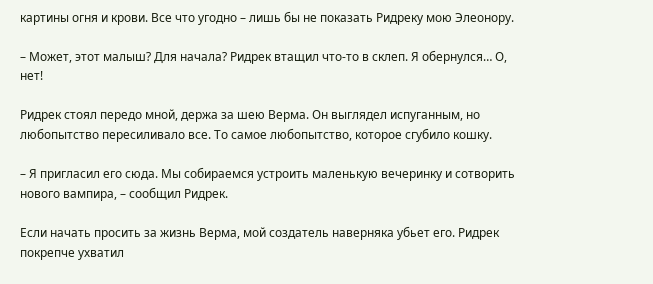картины огня и крови. Все что угодно – лишь бы не показать Ридреку мою Элеонору.

– Может, этот малыш? Для начала? Ридрек втащил что-то в склеп. Я обернулся… О, нет!

Ридрек стоял передо мной, держа за шею Верма. Он выглядел испуганным, но любопытство пересиливало все. То самое любопытство, которое сгубило кошку.

– Я пригласил его сюда. Мы собираемся устроить маленькую вечеринку и сотворить нового вампира, – сообщил Ридрек.

Если начать просить за жизнь Верма, мой создатель наверняка убьет его. Ридрек покрепче ухватил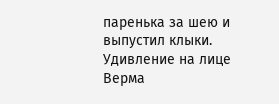паренька за шею и выпустил клыки. Удивление на лице Верма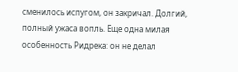сменилось испугом, он закричал. Долгий, полный ужаса вопль. Еще одна милая особенность Ридрека: он не делал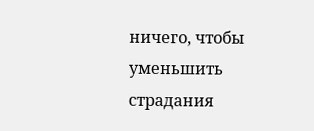ничего, чтобы уменьшить страдания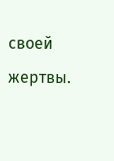своей жертвы.